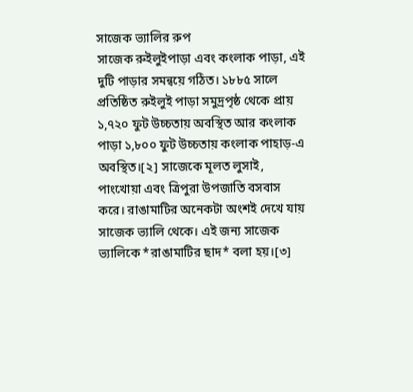সাজেক ভ্যালির রুপ
সাজেক রুইলুইপাড়া এবং কংলাক পাড়া, এই দুটি পাড়ার সমন্বয়ে গঠিত। ১৮৮৫ সালে প্রতিষ্ঠিত রুইলুই পাড়া সমুদ্রপৃষ্ঠ থেকে প্রায় ১,৭২০ ফুট উচ্চতায় অবস্থিত আর কংলাক পাড়া ১,৮০০ ফুট উচ্চতায় কংলাক পাহাড়-এ অবস্থিত।[২] সাজেকে মূলত লুসাই, পাংখোয়া এবং ত্রিপুরা উপজাতি বসবাস করে। রাঙামাটির অনেকটা অংশই দেখে যায় সাজেক ভ্যালি থেকে। এই জন্য সাজেক ভ্যালিকে *রাঙামাটির ছাদ* বলা হয়।[৩]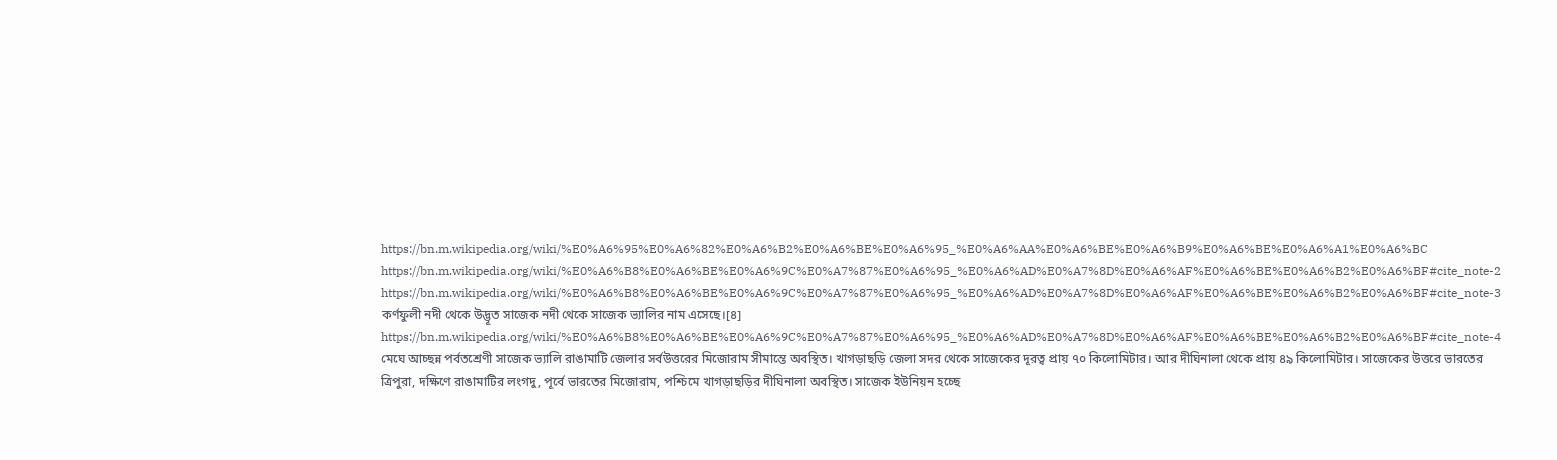https://bn.m.wikipedia.org/wiki/%E0%A6%95%E0%A6%82%E0%A6%B2%E0%A6%BE%E0%A6%95_%E0%A6%AA%E0%A6%BE%E0%A6%B9%E0%A6%BE%E0%A6%A1%E0%A6%BC https://bn.m.wikipedia.org/wiki/%E0%A6%B8%E0%A6%BE%E0%A6%9C%E0%A7%87%E0%A6%95_%E0%A6%AD%E0%A7%8D%E0%A6%AF%E0%A6%BE%E0%A6%B2%E0%A6%BF#cite_note-2 https://bn.m.wikipedia.org/wiki/%E0%A6%B8%E0%A6%BE%E0%A6%9C%E0%A7%87%E0%A6%95_%E0%A6%AD%E0%A7%8D%E0%A6%AF%E0%A6%BE%E0%A6%B2%E0%A6%BF#cite_note-3 কর্ণফুলী নদী থেকে উদ্ভূত সাজেক নদী থেকে সাজেক ভ্যালির নাম এসেছে।[৪] https://bn.m.wikipedia.org/wiki/%E0%A6%B8%E0%A6%BE%E0%A6%9C%E0%A7%87%E0%A6%95_%E0%A6%AD%E0%A7%8D%E0%A6%AF%E0%A6%BE%E0%A6%B2%E0%A6%BF#cite_note-4 মেঘে আচ্ছন্ন পর্বতশ্রেণী সাজেক ভ্যালি রাঙামাটি জেলার সর্বউত্তরের মিজোরাম সীমান্তে অবস্থিত। খাগড়াছড়ি জেলা সদর থেকে সাজেকের দূরত্ব প্রায় ৭০ কিলোমিটার। আর দীঘিনালা থেকে প্রায় ৪৯ কিলোমিটার। সাজেকের উত্তরে ভারতের ত্রিপুরা, দক্ষিণে রাঙামাটির লংগদু, পূর্বে ভারতের মিজোরাম, পশ্চিমে খাগড়াছড়ির দীঘিনালা অবস্থিত। সাজেক ইউনিয়ন হচ্ছে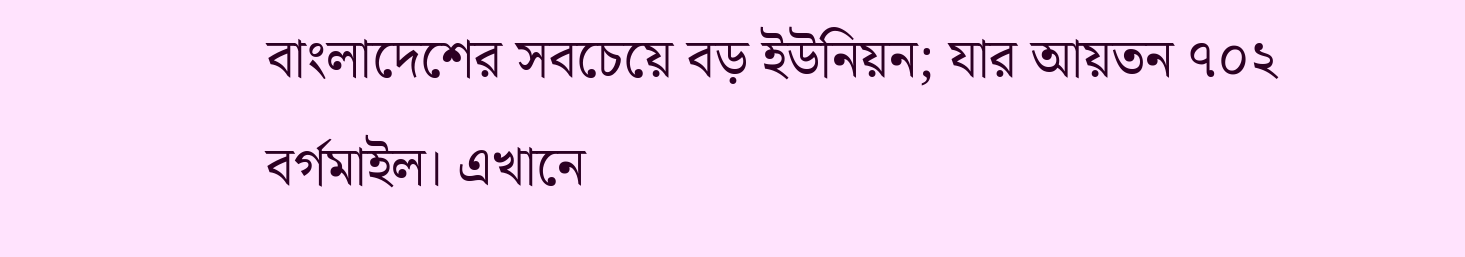বাংলাদেশের সবচেয়ে বড় ইউনিয়ন; যার আয়তন ৭০২ বর্গমাইল। এখানে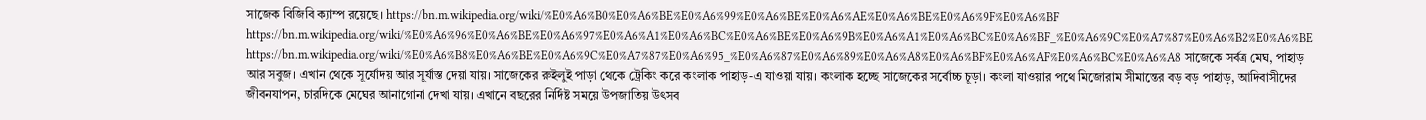সাজেক বিজিবি ক্যাম্প রয়েছে। https://bn.m.wikipedia.org/wiki/%E0%A6%B0%E0%A6%BE%E0%A6%99%E0%A6%BE%E0%A6%AE%E0%A6%BE%E0%A6%9F%E0%A6%BF https://bn.m.wikipedia.org/wiki/%E0%A6%96%E0%A6%BE%E0%A6%97%E0%A6%A1%E0%A6%BC%E0%A6%BE%E0%A6%9B%E0%A6%A1%E0%A6%BC%E0%A6%BF_%E0%A6%9C%E0%A7%87%E0%A6%B2%E0%A6%BE https://bn.m.wikipedia.org/wiki/%E0%A6%B8%E0%A6%BE%E0%A6%9C%E0%A7%87%E0%A6%95_%E0%A6%87%E0%A6%89%E0%A6%A8%E0%A6%BF%E0%A6%AF%E0%A6%BC%E0%A6%A8 সাজেকে সর্বত্র মেঘ, পাহাড় আর সবুজ। এখান থেকে সূর্যোদয় আর সূর্যাস্ত দেয়া যায়। সাজেকের রুইলুই পাড়া থেকে ট্রেকিং করে কংলাক পাহাড়-এ যাওয়া যায়। কংলাক হচ্ছে সাজেকের সর্বোচ্চ চূড়া। কংলা যাওয়ার পথে মিজোরাম সীমান্তের বড় বড় পাহাড়, আদিবাসীদের জীবনযাপন, চারদিকে মেঘের আনাগোনা দেখা যায়। এখানে বছরের নির্দিষ্ট সময়ে উপজাতিয় উৎসব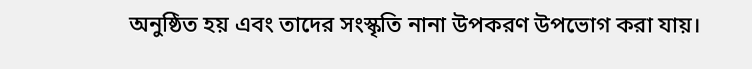অনুষ্ঠিত হয় এবং তাদের সংস্কৃতি নানা উপকরণ উপভোগ করা যায়।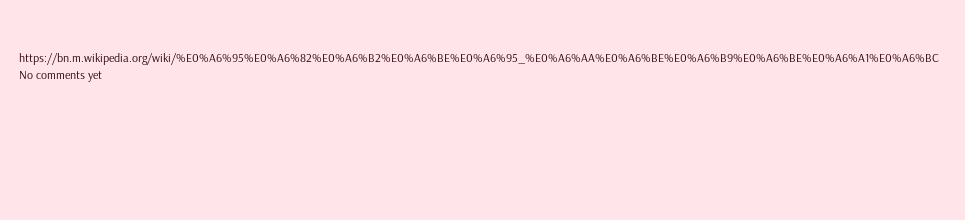https://bn.m.wikipedia.org/wiki/%E0%A6%95%E0%A6%82%E0%A6%B2%E0%A6%BE%E0%A6%95_%E0%A6%AA%E0%A6%BE%E0%A6%B9%E0%A6%BE%E0%A6%A1%E0%A6%BC
No comments yet